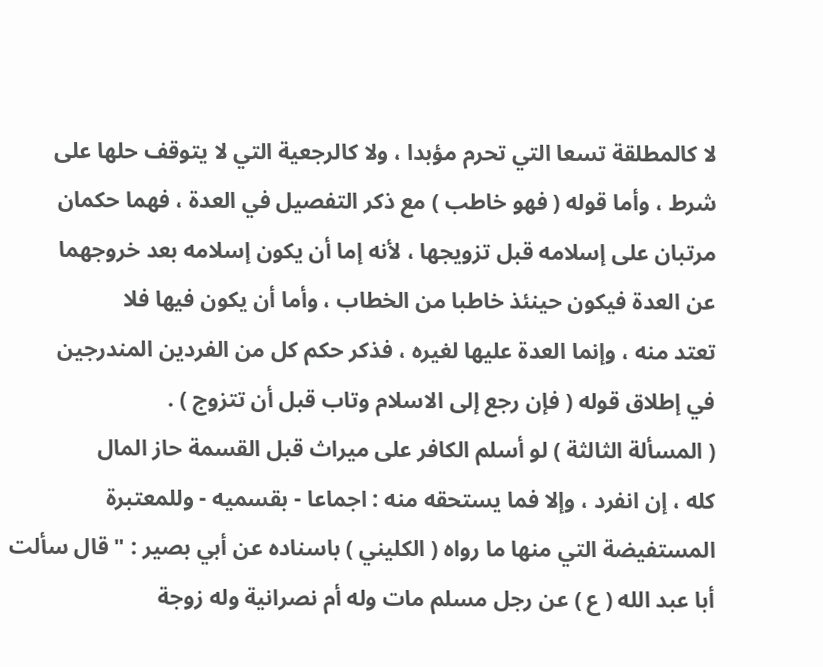لا كالمطلقة تسعا التي تحرم مؤبدا ، ولا كالرجعية التي لا يتوقف حلها على
شرط ، وأما قوله ( فهو خاطب ) مع ذكر التفصيل في العدة ، فهما حكمان
مرتبان على إسلامه قبل تزويجها ، لأنه إما أن يكون إسلامه بعد خروجهما
عن العدة فيكون حينئذ خاطبا من الخطاب ، وأما أن يكون فيها فلا
تعتد منه ، وإنما العدة عليها لغيره ، فذكر حكم كل من الفردين المندرجين
في إطلاق قوله ( فإن رجع إلى الاسلام وتاب قبل أن تتزوج ) .
( المسألة الثالثة ) لو أسلم الكافر على ميراث قبل القسمة حاز المال
كله ، إن انفرد ، وإلا فما يستحقه منه : اجماعا - بقسميه - وللمعتبرة
المستفيضة التي منها ما رواه ( الكليني ) باسناده عن أبي بصير : " قال سألت
أبا عبد الله ( ع ) عن رجل مسلم مات وله أم نصرانية وله زوجة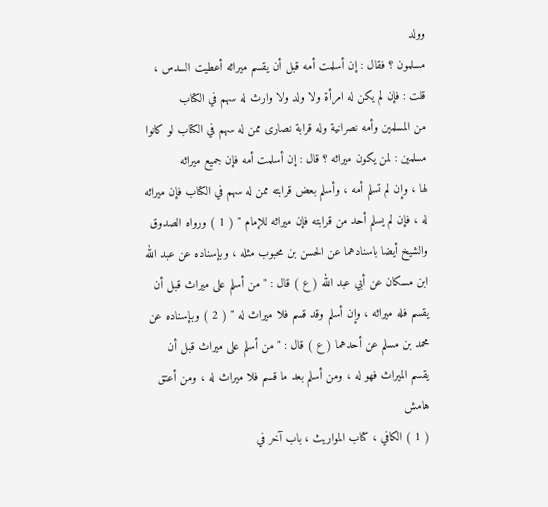وولد
مسلمون ؟ فقال : إن أسلمت أمه قبل أن يقسم ميراثه أعطيت السدس ،
قلت : فإن لم يكن له امرأة ولا ولد ولا وارث له سهم في الكتاب
من المسلمين وأمه نصرانية وله قرابة نصارى ممن له سهم في الكتاب لو كانوا
مسلمين : لمن يكون ميراثه ؟ قال : إن أسلمت أمه فإن جميع ميراثه
لها ، وإن لم تسلم أمه ، وأسلم بعض قرابته ممن له سهم في الكتاب فإن ميراثه
له ، فإن لم يسلم أحد من قرابته فإن ميراثه للإمام " ( 1 ) ورواه الصدوق
والشيخ أيضا باسنادهما عن الحسن بن محبوب مثله ، وبإسناده عن عبد الله
ابن مسكان عن أبي عبد الله ( ع ) قال : " من أسلم على ميراث قبل أن
يقسم فله ميراثه ، وإن أسلم وقد قسم فلا ميراث له " ( 2 ) وبإسناده عن
محمد بن مسلم عن أحدهما ( ع ) قال : " من أسلم على ميراث قبل أن
يقسم الميراث فهو له ، ومن أسلم بعد ما قسم فلا ميراث له ، ومن أعتق
هامش
( 1 ) الكافي ، كتاب المواريث ، باب آخر في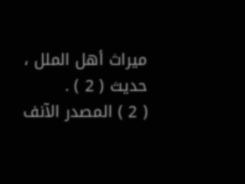ميراث أهل الملل ،
حديث ( 2 ) .
( 2 ) المصدر الآنف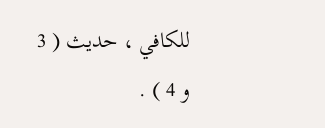للكافي ، حديث ( 3 و 4 ) .